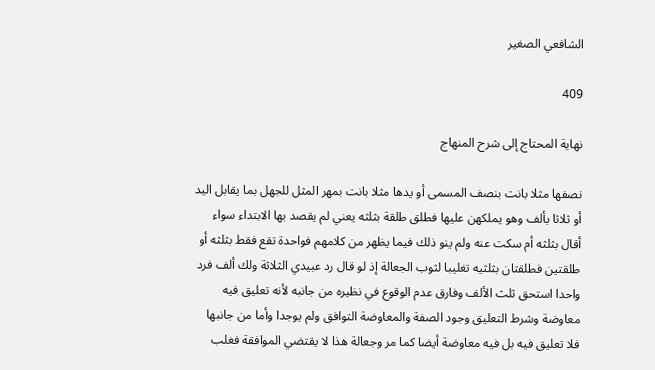الشافعي الصغير

409

نهاية المحتاج إلى شرح المنهاج

نصفها مثلا بانت بنصف المسمى أو يدها مثلا بانت بمهر المثل للجهل بما يقابل اليد أو ثلاثا بألف وهو يملكهن عليها فطلق طلقة بثلثه يعني لم يقصد بها الابتداء سواء أقال بثلثه أم سكت عنه ولم ينو ذلك فيما يظهر من كلامهم فواحدة تقع فقط بثلثه أو طلقتين فطلقتان بثلثيه تغليبا لثوب الجعالة إذ لو قال رد عبيدي الثلاثة ولك ألف فرد واحدا استحق ثلث الألف وفارق عدم الوقوع في نظيره من جانبه لأنه تعليق فيه معاوضة وشرط التعليق وجود الصفة والمعاوضة التوافق ولم يوجدا وأما من جانبها فلا تعليق فيه بل فيه معاوضة أيضا كما مر وجعالة هذا لا يقتضي الموافقة فغلب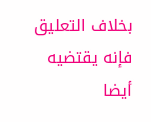بخلاف التعليق فإنه يقتضيه أيضا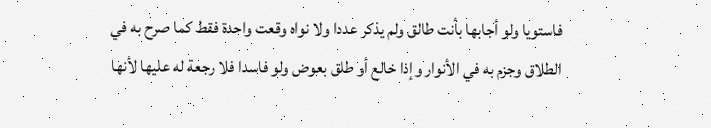فاستويا ولو أجابها بأنت طالق ولم يذكر عددا ولا نواه وقعت واحدة فقط كما صرح به في الطلاق وجزم به في الأنوار وإذا خالع أو طلق بعوض ولو فاسدا فلا رجعة له عليها لأنها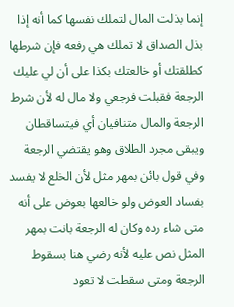إنما بذلت المال لتملك نفسها كما أنه إذا بذل الصداق لا تملك هي رفعه فإن شرطها كطلقتك أو خالعتك بكذا على أن لي عليك الرجعة فقبلت فرجعي ولا مال له لأن شرط الرجعة والمال متنافيان أي فيتساقطان ويبقى مجرد الطلاق وهو يقتضي الرجعة وفي قول بائن بمهر مثل لأن الخلع لا يفسد بفساد العوض ولو خالعها بعوض على أنه متى شاء رده وكان له الرجعة بانت بمهر المثل نص عليه لأنه رضي هنا بسقوط الرجعة ومتى سقطت لا تعود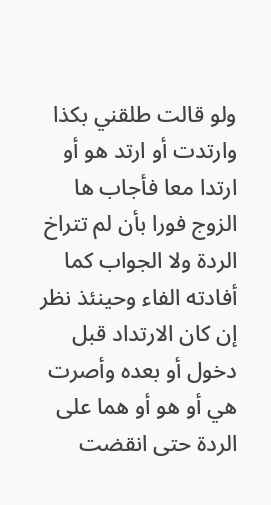ولو قالت طلقني بكذا وارتدت أو ارتد هو أو ارتدا معا فأجاب ها الزوج فورا بأن لم تتراخ الردة ولا الجواب كما أفادته الفاء وحينئذ نظر إن كان الارتداد قبل دخول أو بعده وأصرت هي أو هو أو هما على الردة حتى انقضت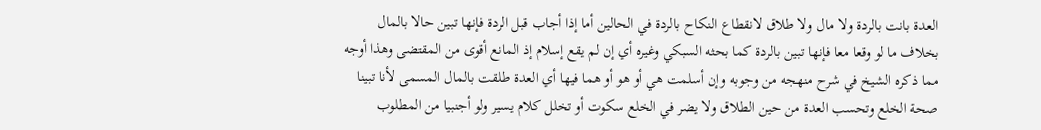العدة بانت بالردة ولا مال ولا طلاق لانقطاع النكاح بالردة في الحالين أما إذا أجاب قبل الردة فإنها تبين حالا بالمال بخلاف ما لو وقعا معا فإنها تبين بالردة كما بحثه السبكي وغيره أي إن لم يقع إسلام إذ المانع أقوى من المقتضى وهذا أوجه مما ذكره الشيخ في شرح منهجه من وجوبه وإن أسلمت هي أو هو أو هما فيها أي العدة طلقت بالمال المسمى لأنا تبينا صحة الخلع وتحسب العدة من حين الطلاق ولا يضر في الخلع سكوت أو تخلل كلام يسير ولو أجنبيا من المطلوب